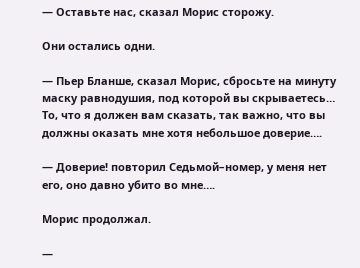— Оставьте нас, сказал Морис сторожу.

Они остались одни.

— Пьер Бланше, сказал Морис, сбросьте на минуту маску равнодушия, под которой вы скрываетесь… То, что я должен вам сказать, так важно, что вы должны оказать мне хотя небольшое доверие….

— Доверие! повторил Седьмой–номер, у меня нет его, оно давно убито во мне….

Морис продолжал.

—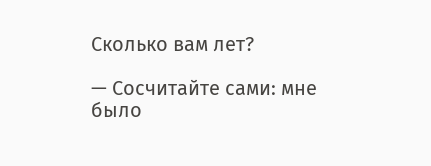Сколько вам лет?

— Сосчитайте сами: мне было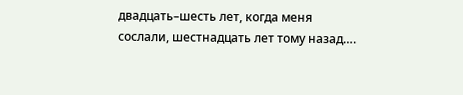двадцать–шесть лет, когда меня сослали, шестнадцать лет тому назад….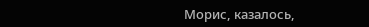Морис, казалось,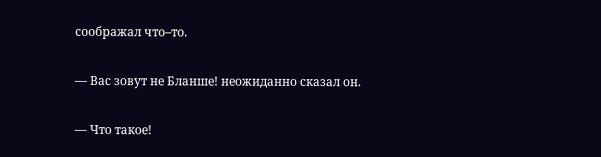соображал что–то.

— Вас зовут не Бланше! неожиданно сказал он.

— Что такое!